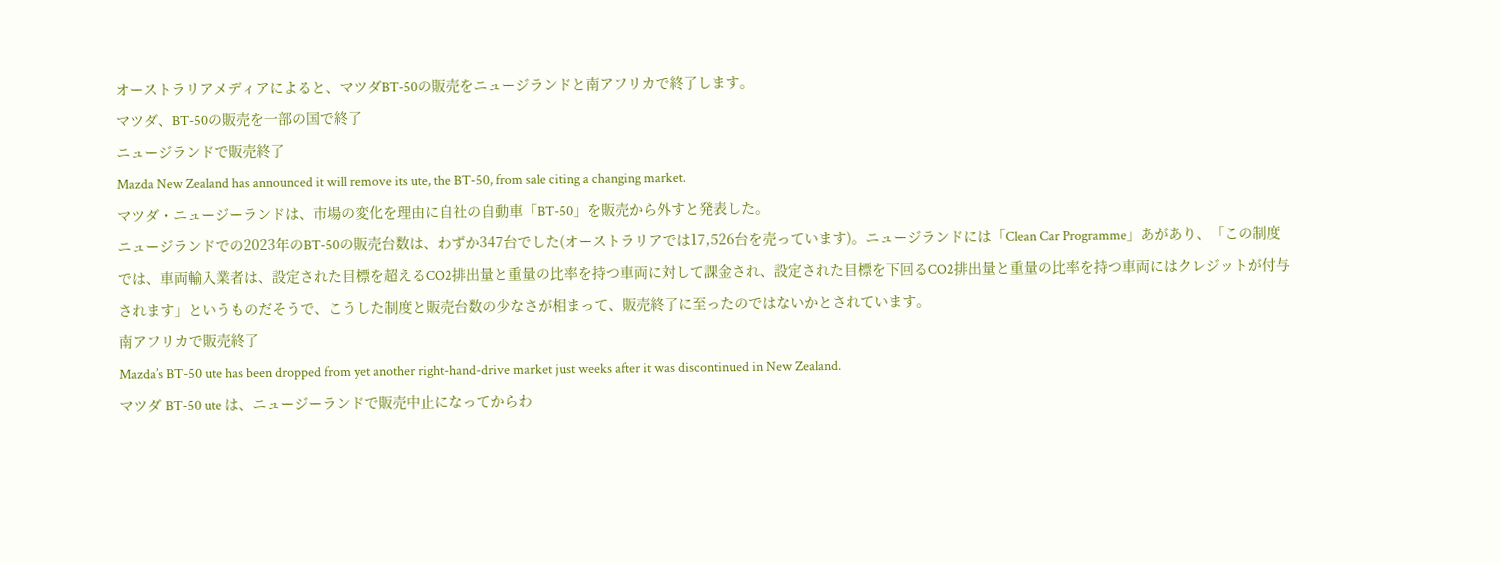オーストラリアメディアによると、マツダBT-50の販売をニュージランドと南アフリカで終了します。
マツダ、BT-50の販売を一部の国で終了
ニュージランドで販売終了
Mazda New Zealand has announced it will remove its ute, the BT-50, from sale citing a changing market.
マツダ・ニュージーランドは、市場の変化を理由に自社の自動車「BT-50」を販売から外すと発表した。
ニュージランドでの2023年のBT-50の販売台数は、わずか347台でした(オーストラリアでは17,526台を売っています)。ニュージランドには「Clean Car Programme」あがあり、「この制度では、車両輸入業者は、設定された目標を超えるCO2排出量と重量の比率を持つ車両に対して課金され、設定された目標を下回るCO2排出量と重量の比率を持つ車両にはクレジットが付与されます」というものだそうで、こうした制度と販売台数の少なさが相まって、販売終了に至ったのではないかとされています。
南アフリカで販売終了
Mazda’s BT-50 ute has been dropped from yet another right-hand-drive market just weeks after it was discontinued in New Zealand.
マツダ BT-50 ute は、ニュージーランドで販売中止になってからわ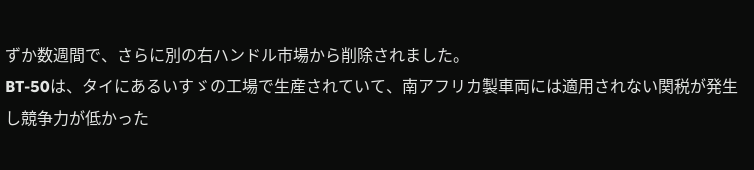ずか数週間で、さらに別の右ハンドル市場から削除されました。
BT-50は、タイにあるいすゞの工場で生産されていて、南アフリカ製車両には適用されない関税が発生し競争力が低かった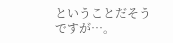ということだそうですが…。